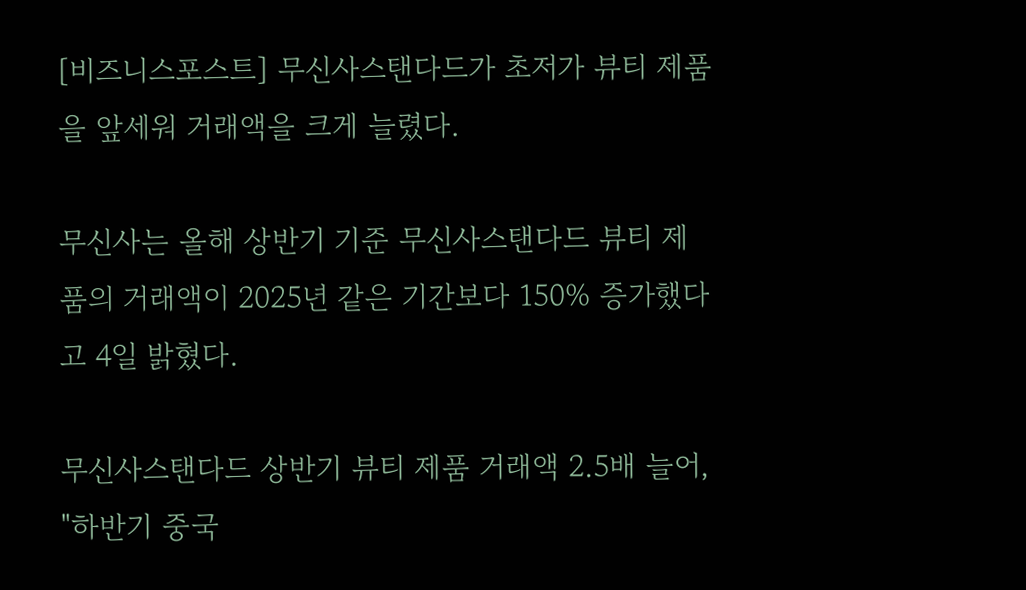[비즈니스포스트] 무신사스탠다드가 초저가 뷰티 제품을 앞세워 거래액을 크게 늘렸다.

무신사는 올해 상반기 기준 무신사스탠다드 뷰티 제품의 거래액이 2025년 같은 기간보다 150% 증가했다고 4일 밝혔다.

무신사스탠다드 상반기 뷰티 제품 거래액 2.5배 늘어, "하반기 중국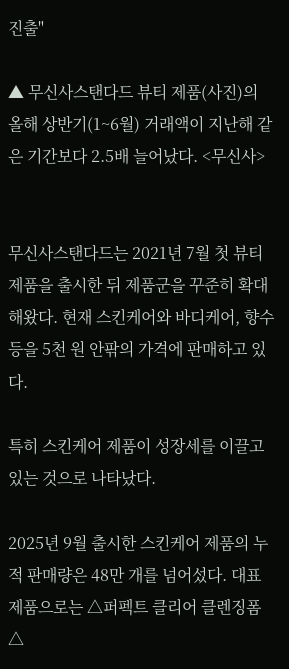진출"

▲ 무신사스탠다드 뷰티 제품(사진)의 올해 상반기(1~6월) 거래액이 지난해 같은 기간보다 2.5배 늘어났다. <무신사>


무신사스탠다드는 2021년 7월 첫 뷰티 제품을 출시한 뒤 제품군을 꾸준히 확대해왔다. 현재 스킨케어와 바디케어, 향수 등을 5천 원 안팎의 가격에 판매하고 있다.

특히 스킨케어 제품이 성장세를 이끌고 있는 것으로 나타났다.

2025년 9월 출시한 스킨케어 제품의 누적 판매량은 48만 개를 넘어섰다. 대표 제품으로는 △퍼펙트 클리어 클렌징폼 △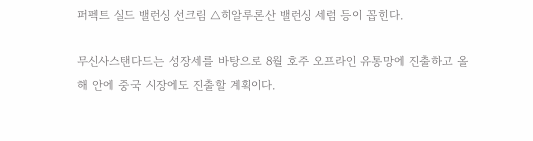퍼펙트 실드 밸런싱 선크림 △히알루론산 밸런싱 세럼 등이 꼽힌다.

무신사스탠다드는 성장세를 바탕으로 8월 호주 오프라인 유통망에 진출하고 올해 안에 중국 시장에도 진출할 계획이다.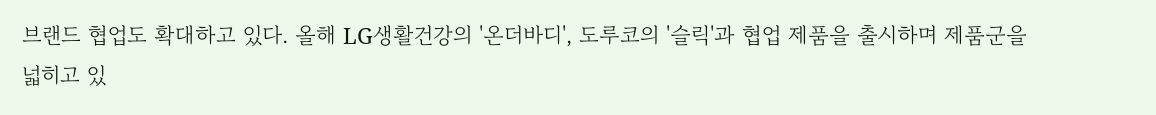브랜드 협업도 확대하고 있다. 올해 LG생활건강의 '온더바디', 도루코의 '슬릭'과 협업 제품을 출시하며 제품군을 넓히고 있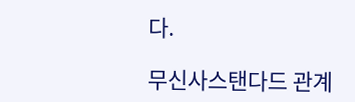다.

무신사스탠다드 관계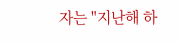자는 "지난해 하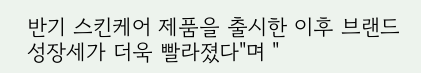반기 스킨케어 제품을 출시한 이후 브랜드 성장세가 더욱 빨라졌다"며 "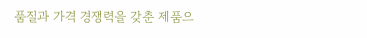품질과 가격 경쟁력을 갖춘 제품으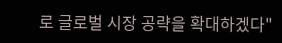로 글로벌 시장 공략을 확대하겠다"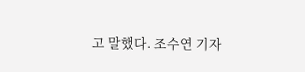고 말했다. 조수연 기자